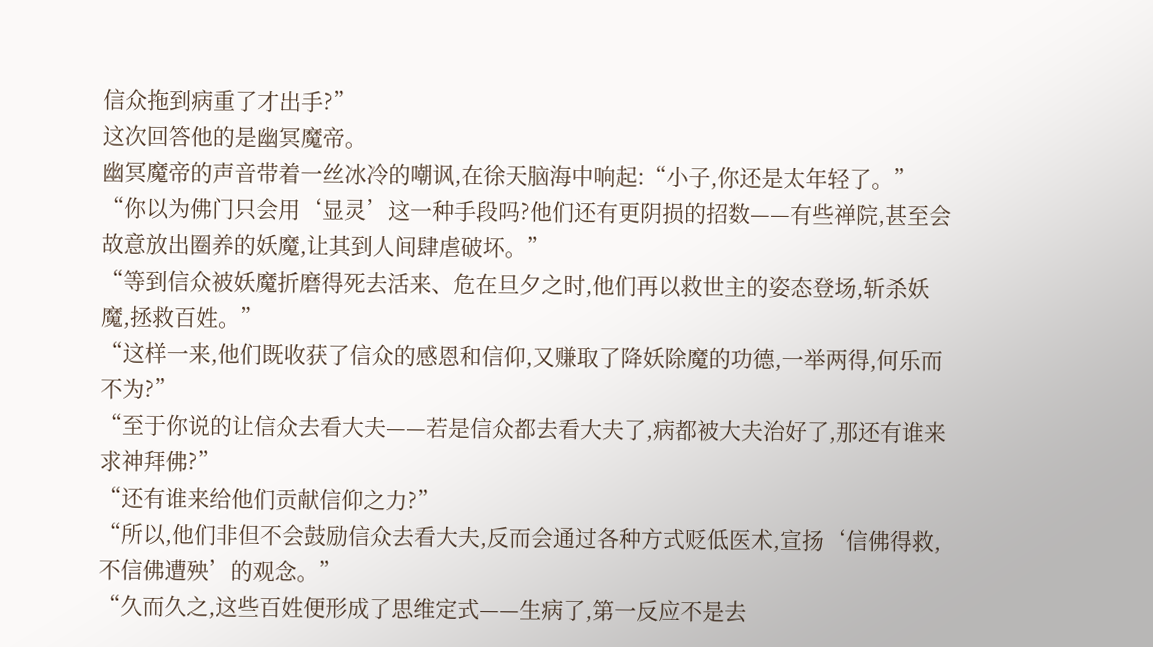信众拖到病重了才出手?”
这次回答他的是幽冥魔帝。
幽冥魔帝的声音带着一丝冰冷的嘲讽,在徐天脑海中响起:“小子,你还是太年轻了。”
“你以为佛门只会用‘显灵’这一种手段吗?他们还有更阴损的招数——有些禅院,甚至会故意放出圈养的妖魔,让其到人间肆虐破坏。”
“等到信众被妖魔折磨得死去活来、危在旦夕之时,他们再以救世主的姿态登场,斩杀妖魔,拯救百姓。”
“这样一来,他们既收获了信众的感恩和信仰,又赚取了降妖除魔的功德,一举两得,何乐而不为?”
“至于你说的让信众去看大夫——若是信众都去看大夫了,病都被大夫治好了,那还有谁来求神拜佛?”
“还有谁来给他们贡献信仰之力?”
“所以,他们非但不会鼓励信众去看大夫,反而会通过各种方式贬低医术,宣扬‘信佛得救,不信佛遭殃’的观念。”
“久而久之,这些百姓便形成了思维定式——生病了,第一反应不是去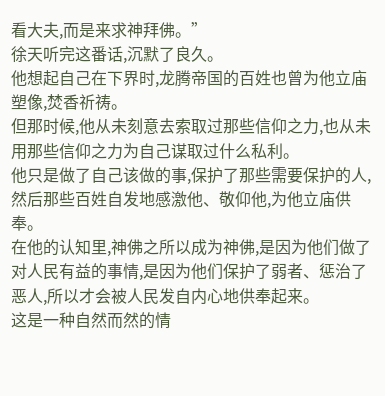看大夫,而是来求神拜佛。”
徐天听完这番话,沉默了良久。
他想起自己在下界时,龙腾帝国的百姓也曾为他立庙塑像,焚香祈祷。
但那时候,他从未刻意去索取过那些信仰之力,也从未用那些信仰之力为自己谋取过什么私利。
他只是做了自己该做的事,保护了那些需要保护的人,然后那些百姓自发地感激他、敬仰他,为他立庙供奉。
在他的认知里,神佛之所以成为神佛,是因为他们做了对人民有益的事情,是因为他们保护了弱者、惩治了恶人,所以才会被人民发自内心地供奉起来。
这是一种自然而然的情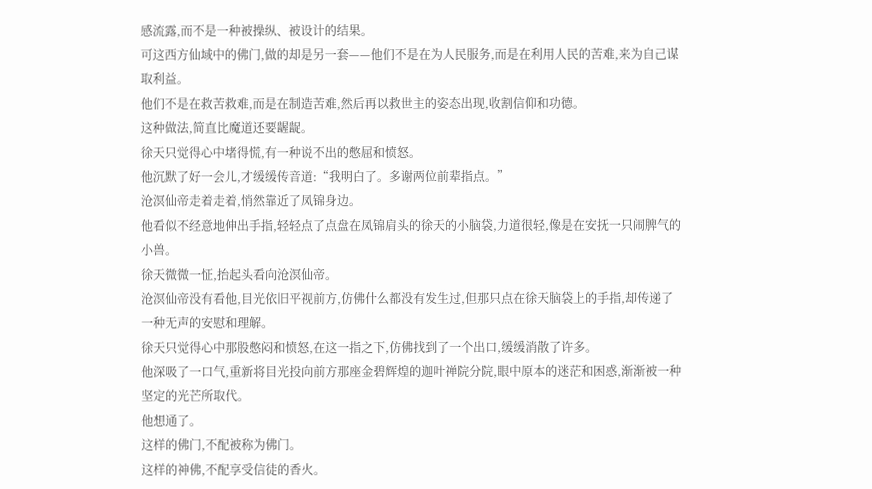感流露,而不是一种被操纵、被设计的结果。
可这西方仙域中的佛门,做的却是另一套——他们不是在为人民服务,而是在利用人民的苦难,来为自己谋取利益。
他们不是在救苦救难,而是在制造苦难,然后再以救世主的姿态出现,收割信仰和功德。
这种做法,简直比魔道还要龌龊。
徐天只觉得心中堵得慌,有一种说不出的憋屈和愤怒。
他沉默了好一会儿,才缓缓传音道:“我明白了。多谢两位前辈指点。”
沧溟仙帝走着走着,悄然靠近了凤锦身边。
他看似不经意地伸出手指,轻轻点了点盘在凤锦肩头的徐天的小脑袋,力道很轻,像是在安抚一只闹脾气的小兽。
徐天微微一怔,抬起头看向沧溟仙帝。
沧溟仙帝没有看他,目光依旧平视前方,仿佛什么都没有发生过,但那只点在徐天脑袋上的手指,却传递了一种无声的安慰和理解。
徐天只觉得心中那股憋闷和愤怒,在这一指之下,仿佛找到了一个出口,缓缓消散了许多。
他深吸了一口气,重新将目光投向前方那座金碧辉煌的迦叶禅院分院,眼中原本的迷茫和困惑,渐渐被一种坚定的光芒所取代。
他想通了。
这样的佛门,不配被称为佛门。
这样的神佛,不配享受信徒的香火。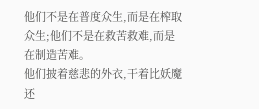他们不是在普度众生,而是在榨取众生;他们不是在救苦救难,而是在制造苦难。
他们披着慈悲的外衣,干着比妖魔还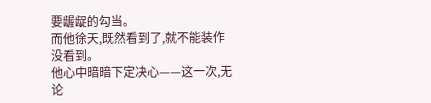要龌龊的勾当。
而他徐天,既然看到了,就不能装作没看到。
他心中暗暗下定决心——这一次,无论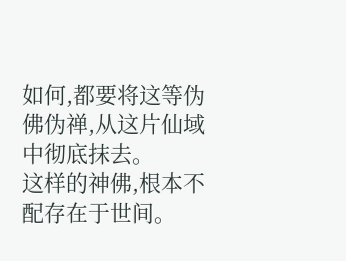如何,都要将这等伪佛伪禅,从这片仙域中彻底抹去。
这样的神佛,根本不配存在于世间。